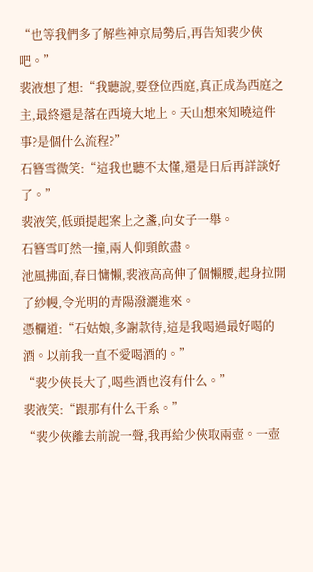“也等我們多了解些神京局勢后,再告知裴少俠吧。”
裴液想了想:“我聽說,要登位西庭,真正成為西庭之主,最終還是落在西境大地上。天山想來知曉這件事?是個什么流程?”
石簪雪微笑:“這我也聽不太懂,還是日后再詳談好了。”
裴液笑,低頭提起案上之盞,向女子一舉。
石簪雪叮然一撞,兩人仰頸飲盡。
池風拂面,春日慵懶,裴液高高伸了個懶腰,起身拉開了紗幔,令光明的青陽潑灑進來。
憑欄道:“石姑娘,多謝款待,這是我喝過最好喝的酒。以前我一直不愛喝酒的。”
“裴少俠長大了,喝些酒也沒有什么。”
裴液笑:“跟那有什么干系。”
“裴少俠離去前說一聲,我再給少俠取兩壺。一壺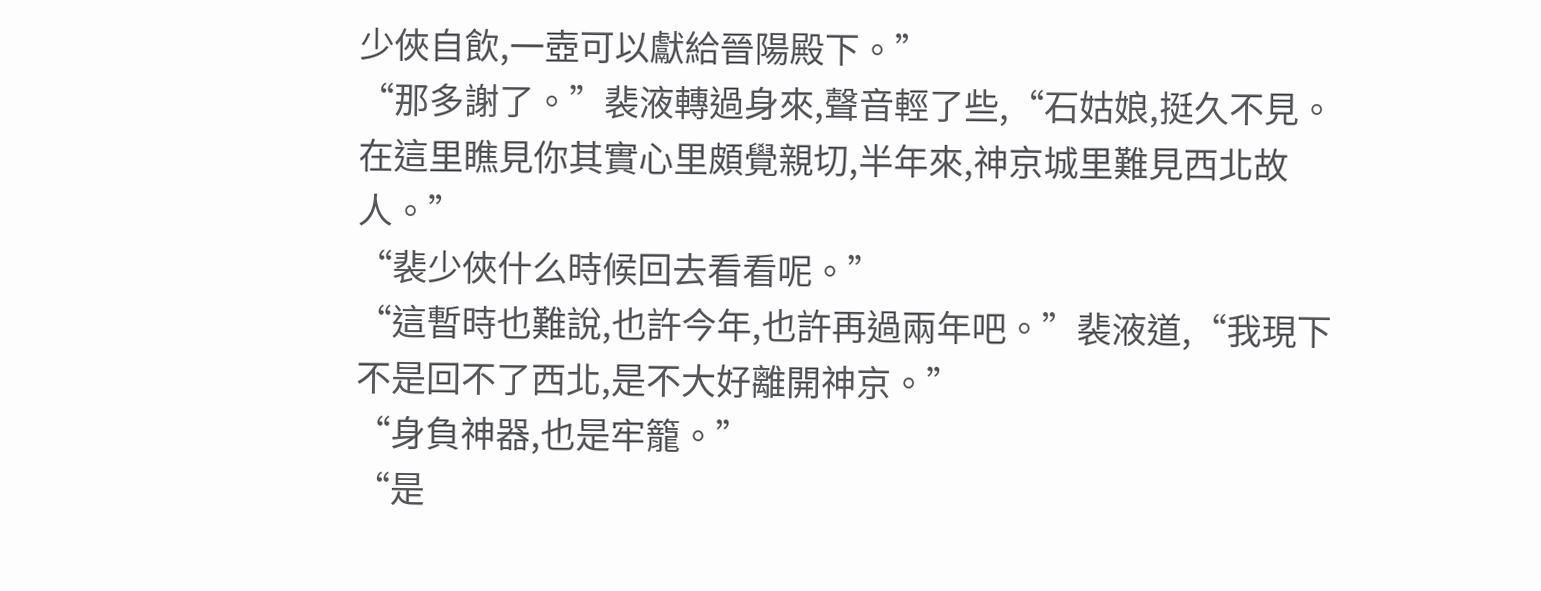少俠自飲,一壺可以獻給晉陽殿下。”
“那多謝了。”裴液轉過身來,聲音輕了些,“石姑娘,挺久不見。在這里瞧見你其實心里頗覺親切,半年來,神京城里難見西北故人。”
“裴少俠什么時候回去看看呢。”
“這暫時也難說,也許今年,也許再過兩年吧。”裴液道,“我現下不是回不了西北,是不大好離開神京。”
“身負神器,也是牢籠。”
“是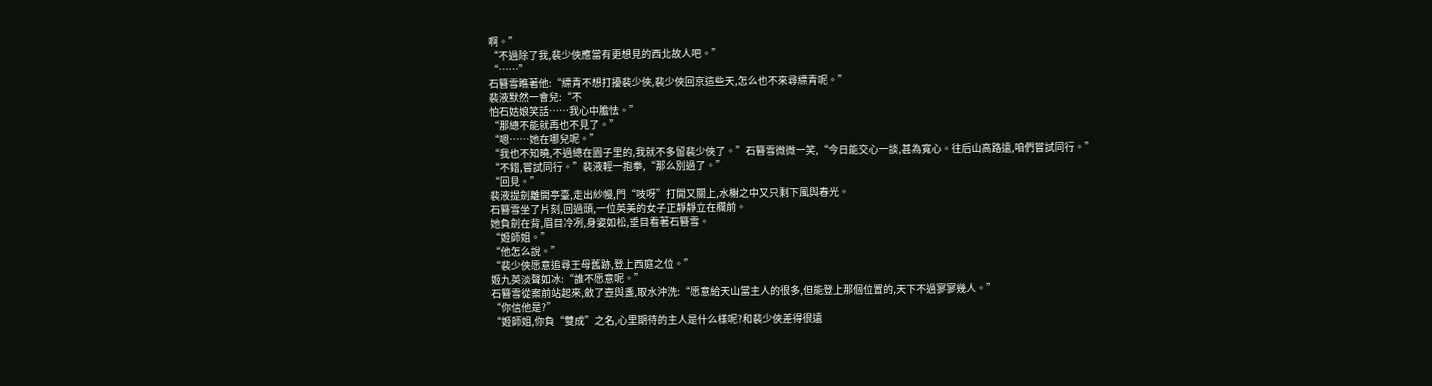啊。”
“不過除了我,裴少俠應當有更想見的西北故人吧。”
“……”
石簪雪瞧著他:“縹青不想打擾裴少俠,裴少俠回京這些天,怎么也不來尋縹青呢。”
裴液默然一會兒:“不
怕石姑娘笑話……我心中膽怯。”
“那總不能就再也不見了。”
“嗯……她在哪兒呢。”
“我也不知曉,不過總在園子里的,我就不多留裴少俠了。”石簪雪微微一笑,“今日能交心一談,甚為寬心。往后山高路遠,咱們嘗試同行。”
“不錯,嘗試同行。”裴液輕一抱拳,“那么別過了。”
“回見。”
裴液提劍離開亭臺,走出紗幔,門“吱呀”打開又關上,水榭之中又只剩下風與春光。
石簪雪坐了片刻,回過頭,一位英美的女子正靜靜立在欄前。
她負劍在背,眉目冷冽,身姿如松,垂目看著石簪雪。
“姬師姐。”
“他怎么說。”
“裴少俠愿意追尋王母舊跡,登上西庭之位。”
姬九英淡聲如冰:“誰不愿意呢。”
石簪雪從案前站起來,斂了壺與盞,取水沖洗:“愿意給天山當主人的很多,但能登上那個位置的,天下不過寥寥幾人。”
“你信他是?”
“姬師姐,你負“雙成”之名,心里期待的主人是什么樣呢?和裴少俠差得很遠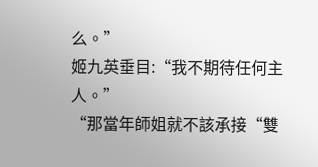么。”
姬九英垂目:“我不期待任何主人。”
“那當年師姐就不該承接“雙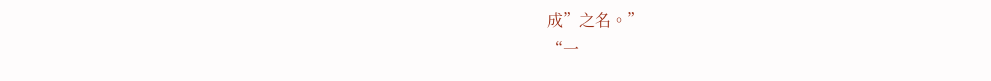成”之名。”
“一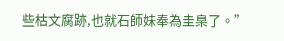些枯文腐跡,也就石師妹奉為圭臬了。”